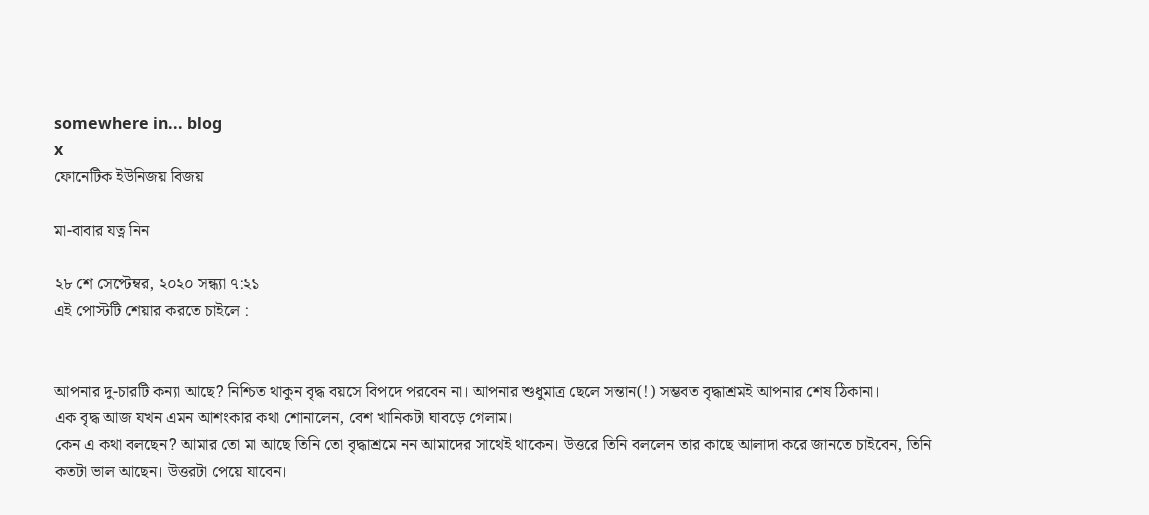somewhere in... blog
x
ফোনেটিক ইউনিজয় বিজয়

মা-বাবার যত্ন নিন

২৮ শে সেপ্টেম্বর, ২০২০ সন্ধ্যা ৭:২১
এই পোস্টটি শেয়ার করতে চাইলে :


আপনার দু-চারটি কন্যা আছে? নিশ্চিত থাকুন বৃদ্ধ বয়সে বিপদে পরবেন না। আপনার শুধুমাত্র ছেলে সন্তান(!) সম্ভবত বৃদ্ধাশ্রমই আপনার শেষ ঠিকানা।
এক বৃদ্ধ আজ যখন এমন আশংকার কথা শোনালেন, বেশ খানিকটা ঘাবড়ে গেলাম।
কেন এ কথা বলছেন? আমার তো মা আছে তিনি তো বৃদ্ধাশ্রমে নন আমাদের সাথেই থাকেন। উত্তরে তিনি বললেন তার কাছে আলাদা করে জানতে চাইবেন, তিনি কতটা ভাল আছেন। উত্তরটা পেয়ে যাবেন।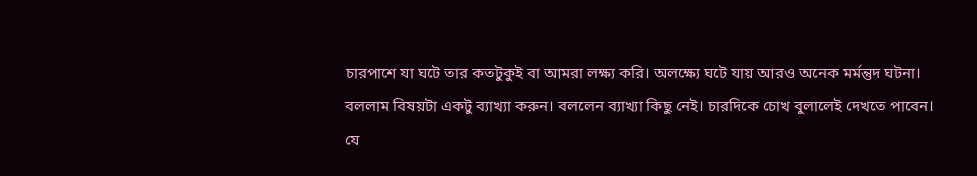চারপাশে যা ঘটে তার কতটুকুই বা আমরা লক্ষ্য করি। অলক্ষ্যে ঘটে যায় আরও অনেক মর্মন্তুদ ঘটনা।
বললাম বিষয়টা একটু ব্যাখ্যা করুন। বললেন ব্যাখ্যা কিছু নেই। চারদিকে চোখ বুলালেই দেখতে পাবেন। যে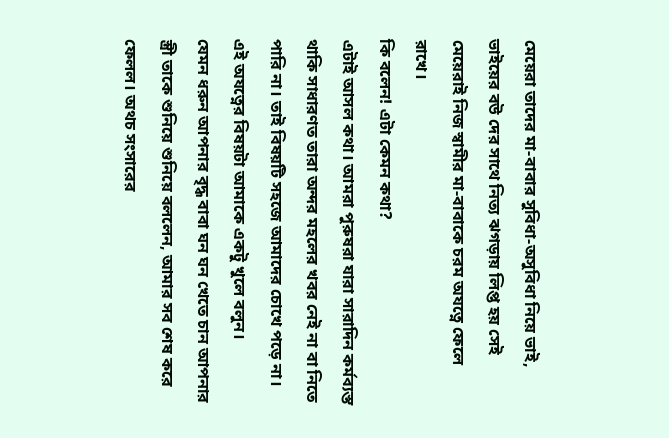মেয়েরা তাদের মা-বাবার সুবিধা-অসুবিধা নিয়ে ভাই, ভাইয়ের বউ দের সাথে নিত্য ঝগড়ায় লিপ্ত হয় সেই মেয়েরাই নিজ স্বামীর মা-বাবাকে চরম অযত্নে ফেলে রাখে।
কি বলেন! এটা কেমন কথা?
এটাই আসল কথা। আমরা পুরুষরা যারা সারাদিন কর্মব্যস্ত থাকি সাধারণত তারা অন্দর মহলের খবর নেই না বা নিতে পারি না। তাই বিষয়টি সহজে আমাদের চোখে পড়ে না।
এই অযত্নের বিষয়টা আমাকে একটু খুলে বলুন।
যেমন ধরুন আপনার বৃদ্ধ বাবা ঘন ঘন খেতে চান আপনার স্ত্রী তাকে শুনিয়ে শুনিয়ে বললেন, আমার সব শেষ করে ফেলল। অথচ সংসারের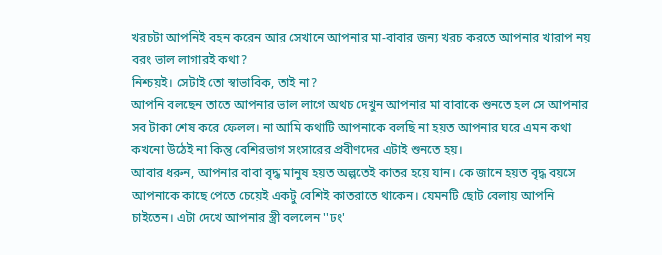খরচটা আপনিই বহন করেন আর সেখানে আপনার মা-বাবার জন্য খরচ করতে আপনার খারাপ নয় বরং ভাল লাগারই কথা?
নিশ্চয়ই। সেটাই তো স্বাভাবিক, তাই না?
আপনি বলছেন তাতে আপনার ভাল লাগে অথচ দেখুন আপনার মা বাবাকে শুনতে হল সে আপনার সব টাকা শেষ করে ফেলল। না আমি কথাটি আপনাকে বলছি না হয়ত আপনার ঘরে এমন কথা কখনো উঠেই না কিন্তু বেশিরভাগ সংসারের প্রবীণদের এটাই শুনতে হয়।
আবার ধরুন, আপনার বাবা বৃদ্ধ মানুষ হয়ত অল্পতেই কাতর হয়ে যান। কে জানে হয়ত বৃদ্ধ বয়সে আপনাকে কাছে পেতে চেয়েই একটু বেশিই কাতরাতে থাকেন। যেমনটি ছোট বেলায় আপনি চাইতেন। এটা দেখে আপনার স্ত্রী বললেন ''ঢং'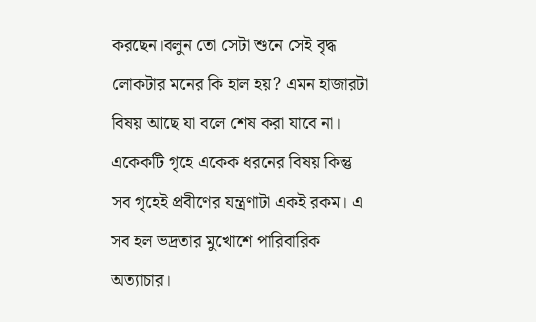করছেন।বলুন তো সেটা শুনে সেই বৃদ্ধ লোকটার মনের কি হাল হয়? এমন হাজারটা বিষয় আছে যা বলে শেষ করা যাবে না। একেকটি গৃহে একেক ধরনের বিষয় কিন্তু সব গৃহেই প্রবীণের যন্ত্রণাটা একই রকম। এ সব হল ভদ্রতার মুখোশে পারিবারিক অত্যাচার।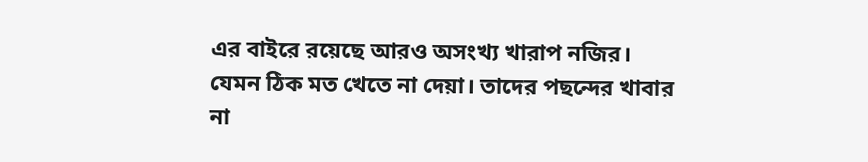এর বাইরে রয়েছে আরও অসংখ্য খারাপ নজির। যেমন ঠিক মত খেতে না দেয়া। তাদের পছন্দের খাবার না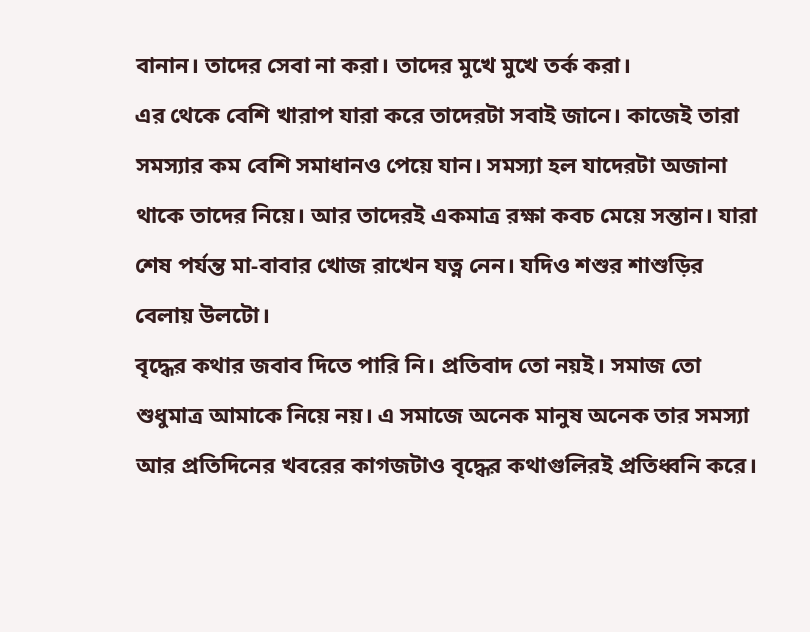বানান। তাদের সেবা না করা। তাদের মুখে মুখে তর্ক করা।
এর থেকে বেশি খারাপ যারা করে তাদেরটা সবাই জানে। কাজেই তারা সমস্যার কম বেশি সমাধানও পেয়ে যান। সমস্যা হল যাদেরটা অজানা থাকে তাদের নিয়ে। আর তাদেরই একমাত্র রক্ষা কবচ মেয়ে সন্তান। যারা শেষ পর্যন্ত মা-বাবার খোজ রাখেন যত্ন নেন। যদিও শশুর শাশুড়ির বেলায় উলটো।
বৃদ্ধের কথার জবাব দিতে পারি নি। প্রতিবাদ তো নয়ই। সমাজ তো শুধুমাত্র আমাকে নিয়ে নয়। এ সমাজে অনেক মানুষ অনেক তার সমস্যা আর প্রতিদিনের খবরের কাগজটাও বৃদ্ধের কথাগুলিরই প্রতিধ্বনি করে।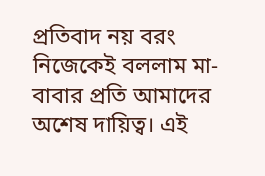প্রতিবাদ নয় বরং নিজেকেই বললাম মা-বাবার প্রতি আমাদের অশেষ দায়িত্ব। এই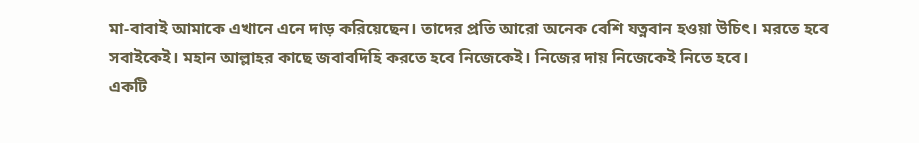মা-বাবাই আমাকে এখানে এনে দাড় করিয়েছেন। তাদের প্রতি আরো অনেক বেশি যত্নবান হওয়া উচিৎ। মরতে হবে সবাইকেই। মহান আল্লাহর কাছে জবাবদিহি করতে হবে নিজেকেই। নিজের দায় নিজেকেই নিতে হবে।
একটি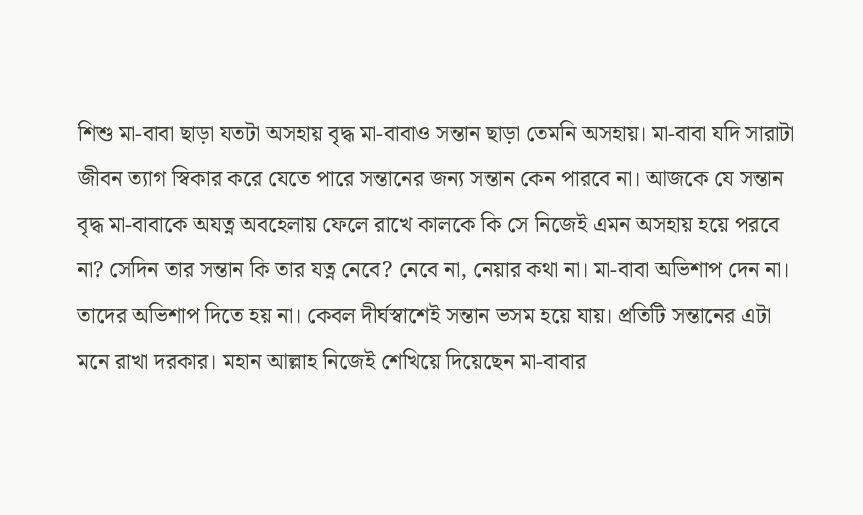শিশু মা-বাবা ছাড়া যতটা অসহায় বৃদ্ধ মা-বাবাও সন্তান ছাড়া তেমনি অসহায়। মা-বাবা যদি সারাটা জীবন ত্যাগ স্বিকার করে যেতে পারে সন্তানের জন্য সন্তান কেন পারবে না। আজকে যে সন্তান বৃদ্ধ মা-বাবাকে অযত্ন অবহেলায় ফেলে রাখে কালকে কি সে নিজেই এমন অসহায় হয়ে পরবে না? সেদিন তার সন্তান কি তার যত্ন নেবে? নেবে না, নেয়ার কথা না। মা-বাবা অভিশাপ দেন না। তাদের অভিশাপ দিতে হয় না। কেবল দীর্ঘস্বাশেই সন্তান ভসম হয়ে যায়। প্রতিটি সন্তানের এটা মনে রাখা দরকার। মহান আল্লাহ নিজেই শেখিয়ে দিয়েছেন মা-বাবার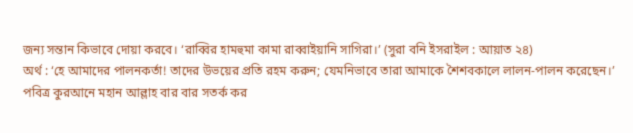জন্য সন্তান কিভাবে দোয়া করবে। ‘রাব্বির হামহুমা কামা রাব্বাইয়ানি সাগিরা।’ (সুরা বনি ইসরাইল : আয়াত ২৪)
অর্থ : ‘হে আমাদের পালনকর্তা! তাদের উভয়ের প্রতি রহম করুন; যেমনিভাবে তারা আমাকে শৈশবকালে লালন-পালন করেছেন।’
পবিত্র কুরআনে মহান আল্লাহ বার বার সতর্ক কর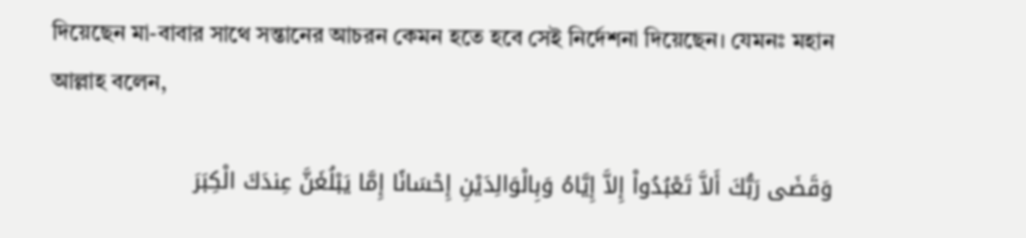দিয়েছেন মা-বাবার সাথে সন্তানের আচরন কেমন হতে হবে সেই নির্দেশনা দিয়েছেন। যেমনঃ মহান আল্লাহ বলেন,

وَقَضَى رَبُّكَ أَلاَّ تَعْبُدُواْ إِلاَّ إِيَّاهُ وَبِالْوَالِدَيْنِ إِحْسَانًا إِمَّا يَبْلُغَنَّ عِندَكَ الْكِبَرَ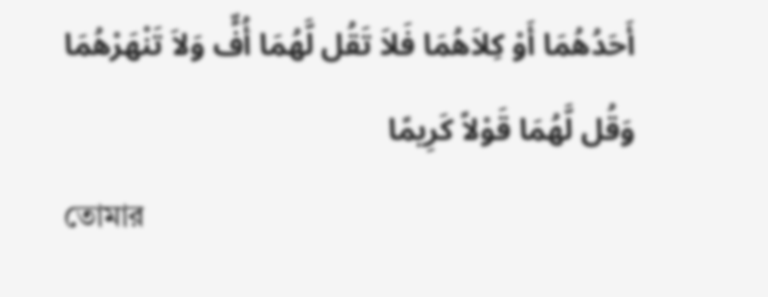أَحَدُهُمَا أَوْ كِلاَهُمَا فَلاَ تَقُل لَّهُمَا أُفٍّ وَلاَ تَنْهَرْهُمَا وَقُل لَّهُمَا قَوْلاً كَرِيمًا
তোমার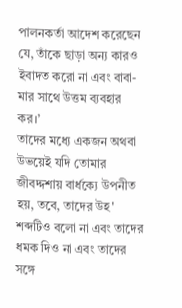পালনকর্তা আদেশ করেছেন যে, তাঁকে ছাড়া অন্য কারও ইবাদত করো না এবং বাবা-মার সাথে উত্তম ব্যবহার কর।’
তাদের মধ্যে একজন অথবা উভয়েই যদি তোমার জীবদ্দশায় বার্ধক্যে উপনীত হয়, তবে, তাদের উহ' শব্দটিও বলো না এবং তাদের ধমক দিও না এবং তাদের সঙ্গে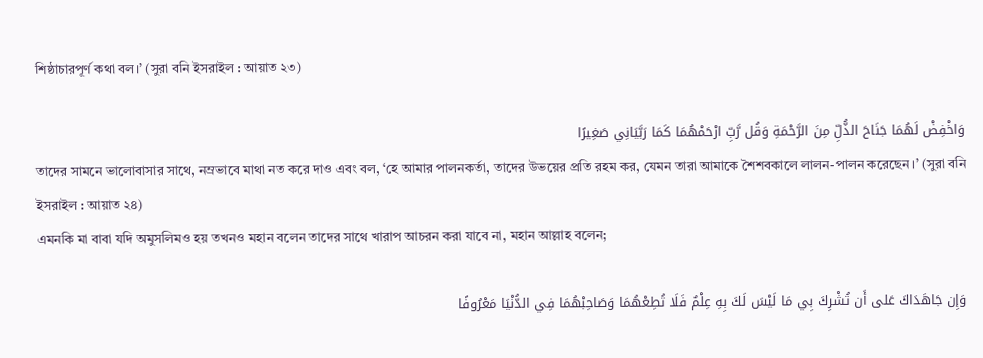শিষ্ঠাচারপূর্ণ কথা বল।’ (সুরা বনি ইসরাইল : আয়াত ২৩)

وَاخْفِضْ لَهُمَا جَنَاحَ الذُّلِّ مِنَ الرَّحْمَةِ وَقُل رَّبِّ ارْحَمْهُمَا كَمَا رَبَّيَانِي صَغِيرًا
তাদের সামনে ভালোবাসার সাথে, নম্রভাবে মাথা নত করে দাও এবং বল, ‘হে আমার পালনকর্তা, তাদের উভয়ের প্রতি রহম কর, যেমন তারা আমাকে শৈশবকালে লালন-পালন করেছেন।’ (সুরা বনি ইসরাইল : আয়াত ২৪)
এমনকি মা বাবা যদি অমুসলিমও হয় তখনও মহান বলেন তাদের সাথে খারাপ আচরন করা যাবে না, মহান আল্লাহ বলেন;

وَإِن جَاهَدَاكَ عَلى أَن تُشْرِكَ بِي مَا لَيْسَ لَكَ بِهِ عِلْمٌ فَلَا تُطِعْهُمَا وَصَاحِبْهُمَا فِي الدُّنْيَا مَعْرُوفًا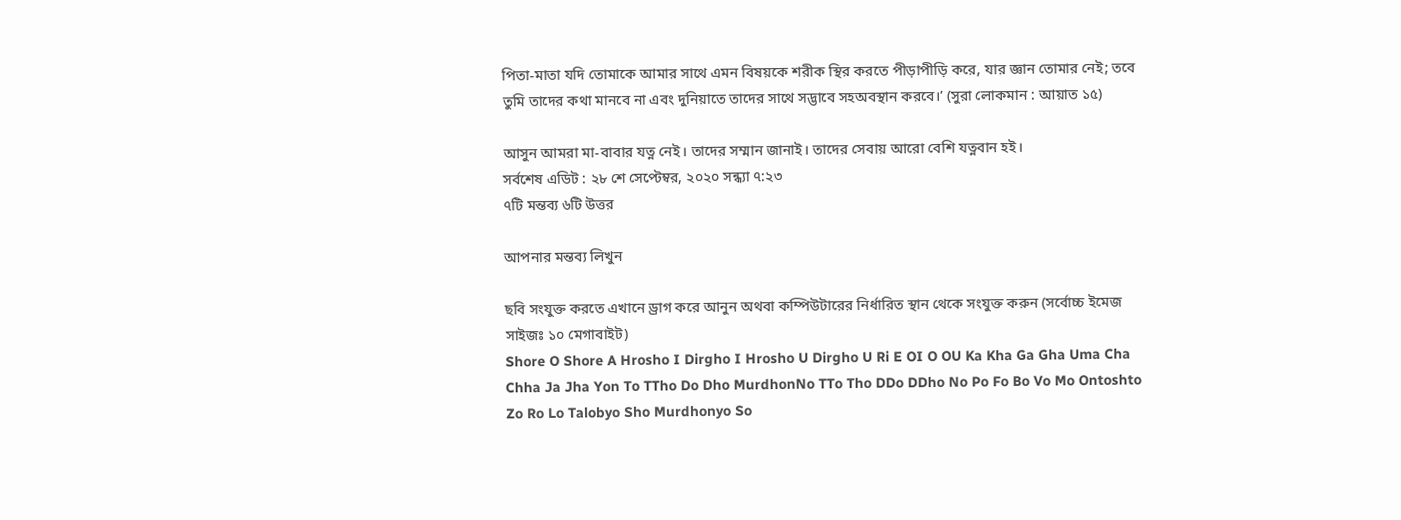পিতা-মাতা যদি তোমাকে আমার সাথে এমন বিষয়কে শরীক স্থির করতে পীড়াপীড়ি করে, যার জ্ঞান তোমার নেই; তবে তুমি তাদের কথা মানবে না এবং দুনিয়াতে তাদের সাথে সদ্ভাবে সহঅবস্থান করবে।’ (সুরা লোকমান : আয়াত ১৫)

আসুন আমরা মা-বাবার যত্ন নেই। তাদের সম্মান জানাই। তাদের সেবায় আরো বেশি যত্নবান হই।
সর্বশেষ এডিট : ২৮ শে সেপ্টেম্বর, ২০২০ সন্ধ্যা ৭:২৩
৭টি মন্তব্য ৬টি উত্তর

আপনার মন্তব্য লিখুন

ছবি সংযুক্ত করতে এখানে ড্রাগ করে আনুন অথবা কম্পিউটারের নির্ধারিত স্থান থেকে সংযুক্ত করুন (সর্বোচ্চ ইমেজ সাইজঃ ১০ মেগাবাইট)
Shore O Shore A Hrosho I Dirgho I Hrosho U Dirgho U Ri E OI O OU Ka Kha Ga Gha Uma Cha Chha Ja Jha Yon To TTho Do Dho MurdhonNo TTo Tho DDo DDho No Po Fo Bo Vo Mo Ontoshto Zo Ro Lo Talobyo Sho Murdhonyo So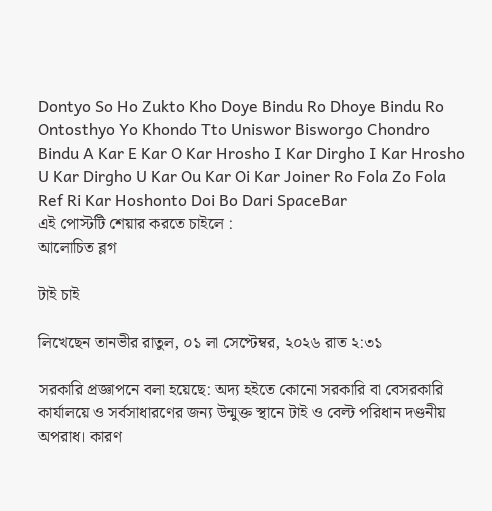Dontyo So Ho Zukto Kho Doye Bindu Ro Dhoye Bindu Ro Ontosthyo Yo Khondo Tto Uniswor Bisworgo Chondro Bindu A Kar E Kar O Kar Hrosho I Kar Dirgho I Kar Hrosho U Kar Dirgho U Kar Ou Kar Oi Kar Joiner Ro Fola Zo Fola Ref Ri Kar Hoshonto Doi Bo Dari SpaceBar
এই পোস্টটি শেয়ার করতে চাইলে :
আলোচিত ব্লগ

টাই চাই

লিখেছেন তানভীর রাতুল, ০১ লা সেপ্টেম্বর, ২০২৬ রাত ২:৩১

সরকারি প্রজ্ঞাপনে বলা হয়েছে: অদ্য হইতে কোনো সরকারি বা বেসরকারি কার্যালয়ে ও সর্বসাধারণের জন্য উন্মুক্ত স্থানে টাই ও বেল্ট পরিধান দণ্ডনীয় অপরাধ। কারণ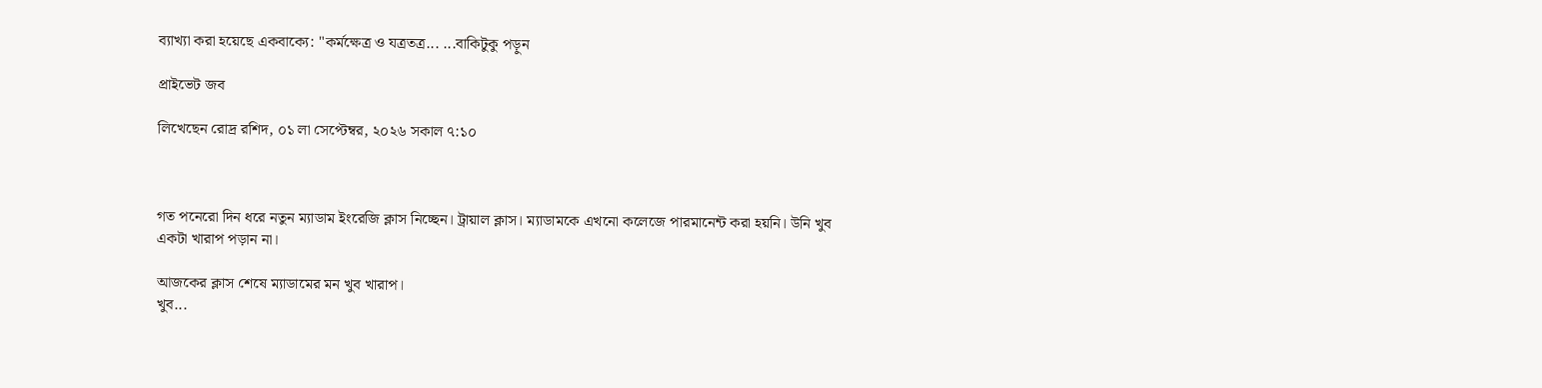ব্যাখ্যা করা হয়েছে একবাক্যে: "কর্মক্ষেত্র ও যত্রতত্র... ...বাকিটুকু পড়ুন

প্রাইভেট জব

লিখেছেন রোদ্র রশিদ, ০১ লা সেপ্টেম্বর, ২০২৬ সকাল ৭:১০



গত পনেরো দিন ধরে নতুন ম্যাডাম ইংরেজি ক্লাস নিচ্ছেন। ট্রায়াল ক্লাস। ম্যাডামকে এখনো কলেজে পারমানেন্ট করা হয়নি। উনি খুব একটা খারাপ পড়ান না।

আজকের ক্লাস শেষে ম্যাডামের মন খুব খারাপ।
খুব...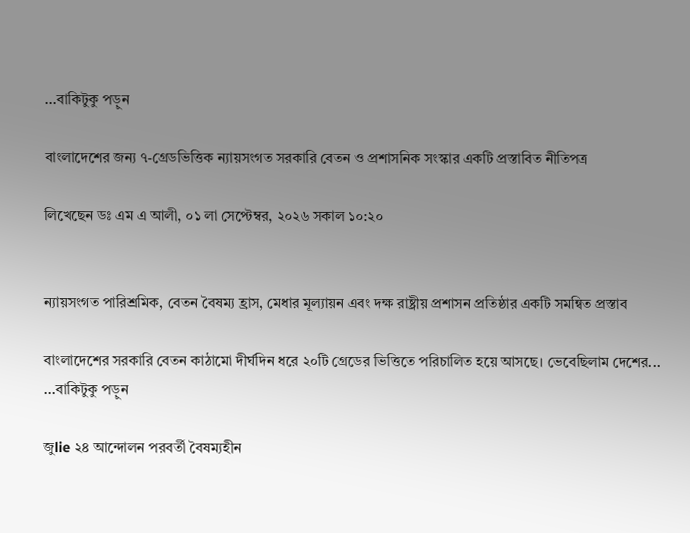...বাকিটুকু পড়ুন

বাংলাদেশের জন্য ৭-গ্রেডভিত্তিক ন্যায়সংগত সরকারি বেতন ও প্রশাসনিক সংস্কার একটি প্রস্তাবিত নীতিপত্র

লিখেছেন ডঃ এম এ আলী, ০১ লা সেপ্টেম্বর, ২০২৬ সকাল ১০:২০


ন্যায়সংগত পারিশ্রমিক, বেতন বৈষম্য হ্রাস, মেধার মূল্যায়ন এবং দক্ষ রাষ্ট্রীয় প্রশাসন প্রতিষ্ঠার একটি সমন্বিত প্রস্তাব

বাংলাদেশের সরকারি বেতন কাঠামো দীর্ঘদিন ধরে ২০টি গ্রেডের ভিত্তিতে পরিচালিত হয়ে আসছে। ভেবেছিলাম দেশের... ...বাকিটুকু পড়ুন

জুlie ২৪ আন্দোলন পরবর্তী বৈষম্যহীন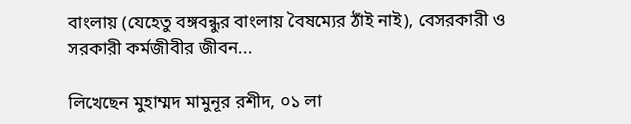বাংলায় (যেহেতু বঙ্গবন্ধুর বাংলায় বৈষম্যের ঠাঁই নাই), বেসরকারী ও সরকারী কর্মজীবীর জীবন...

লিখেছেন মুহাম্মদ মামুনূর রশীদ, ০১ লা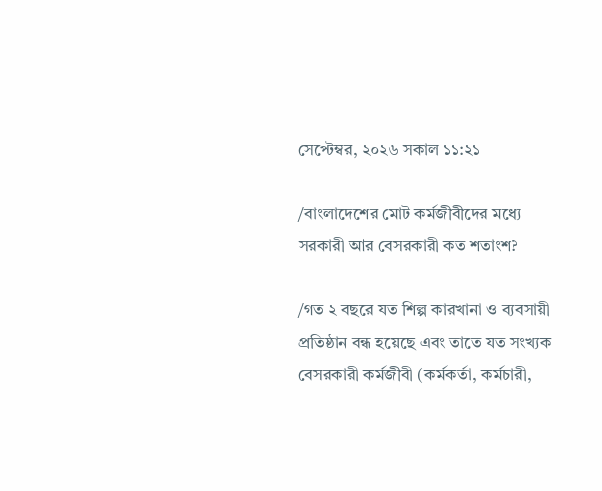সেপ্টেম্বর, ২০২৬ সকাল ১১:২১

/বাংলাদেশের মোট কর্মজীবীদের মধ্যে সরকারী আর বেসরকারী কত শতাংশ?

/গত ২ বছরে যত শিল্প কারখানা ও ব্যবসায়ী প্রতিষ্ঠান বন্ধ হয়েছে এবং তাতে যত সংখ্যক বেসরকারী কর্মজীবী (কর্মকর্তা, কর্মচারী,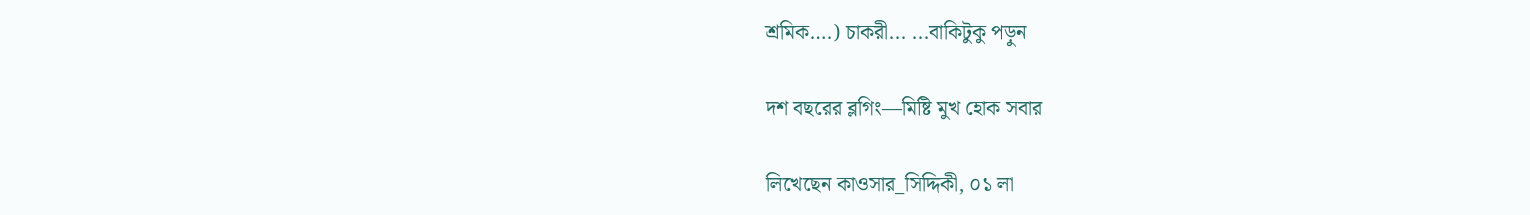শ্রমিক….) চাকরী... ...বাকিটুকু পড়ুন

দশ বছরের ব্লগিং—মিষ্টি মুখ হোক সবার

লিখেছেন কাওসার_সিদ্দিকী, ০১ লা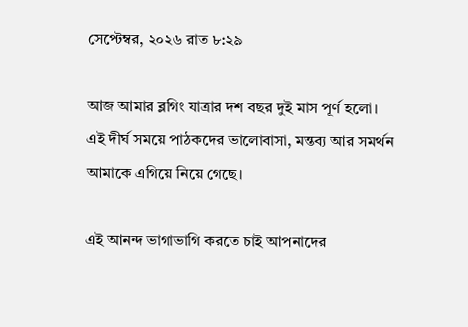সেপ্টেম্বর, ২০২৬ রাত ৮:২৯

আজ আমার ব্লগিং যাত্রার দশ বছর দুই মাস পূর্ণ হলো। এই দীর্ঘ সময়ে পাঠকদের ভালোবাসা, মন্তব্য আর সমর্থন আমাকে এগিয়ে নিয়ে গেছে।

এই আনন্দ ভাগাভাগি করতে চাই আপনাদের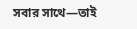সবার সাথে—তাই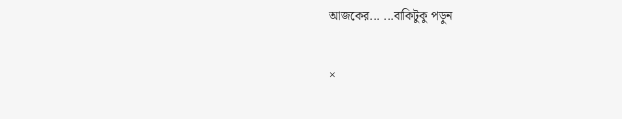আজকের... ...বাকিটুকু পড়ুন

×